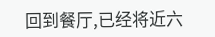回到餐厅,已经将近六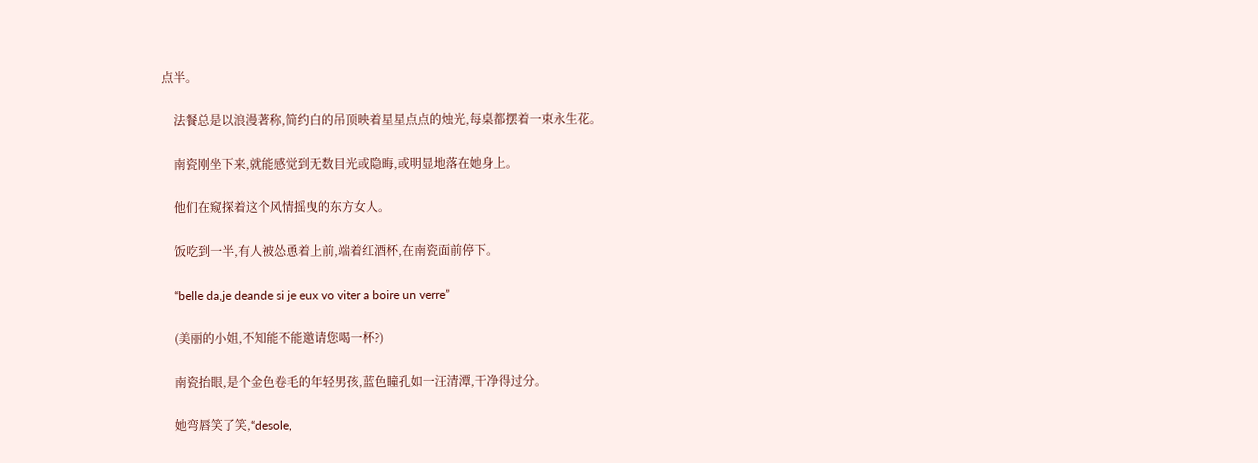点半。

    法餐总是以浪漫著称,简约白的吊顶映着星星点点的烛光,每桌都摆着一束永生花。

    南瓷刚坐下来,就能感觉到无数目光或隐晦,或明显地落在她身上。

    他们在窥探着这个风情摇曳的东方女人。

    饭吃到一半,有人被怂恿着上前,端着红酒杯,在南瓷面前停下。

    “belle da,je deande si je eux vo viter a boire un verre”

    (美丽的小姐,不知能不能邀请您喝一杯?)

    南瓷抬眼,是个金色卷毛的年轻男孩,蓝色瞳孔如一汪清潭,干净得过分。

    她弯唇笑了笑,“desole,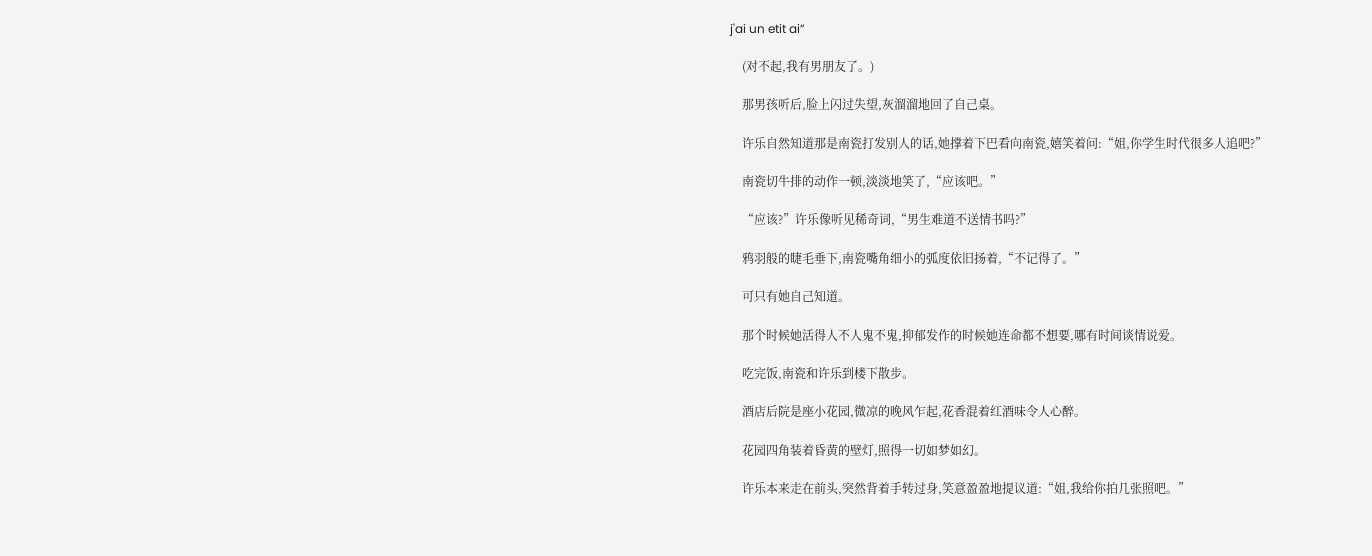j'ai un etit ai”

    (对不起,我有男朋友了。)

    那男孩听后,脸上闪过失望,灰溜溜地回了自己桌。

    许乐自然知道那是南瓷打发别人的话,她撑着下巴看向南瓷,嬉笑着问:“姐,你学生时代很多人追吧?”

    南瓷切牛排的动作一顿,淡淡地笑了,“应该吧。”

    “应该?”许乐像听见稀奇词,“男生难道不送情书吗?”

    鸦羽般的睫毛垂下,南瓷嘴角细小的弧度依旧扬着,“不记得了。”

    可只有她自己知道。

    那个时候她活得人不人鬼不鬼,抑郁发作的时候她连命都不想要,哪有时间谈情说爱。

    吃完饭,南瓷和许乐到楼下散步。

    酒店后院是座小花园,微凉的晚风乍起,花香混着红酒味令人心醉。

    花园四角装着昏黄的壁灯,照得一切如梦如幻。

    许乐本来走在前头,突然背着手转过身,笑意盈盈地提议道:“姐,我给你拍几张照吧。”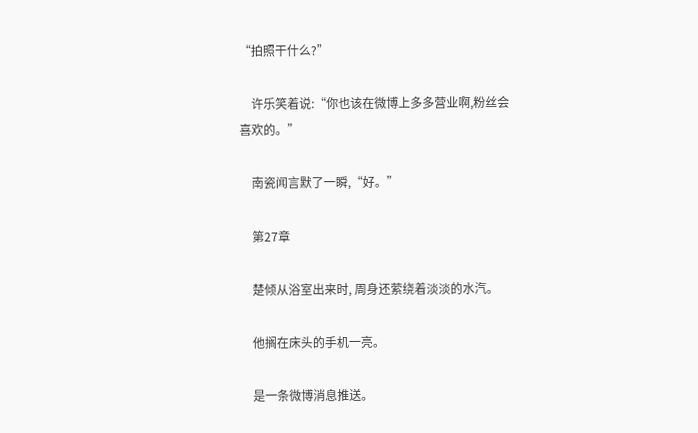“拍照干什么?”

    许乐笑着说:“你也该在微博上多多营业啊,粉丝会喜欢的。”

    南瓷闻言默了一瞬,“好。”

    第27章

    楚倾从浴室出来时, 周身还萦绕着淡淡的水汽。

    他搁在床头的手机一亮。

    是一条微博消息推送。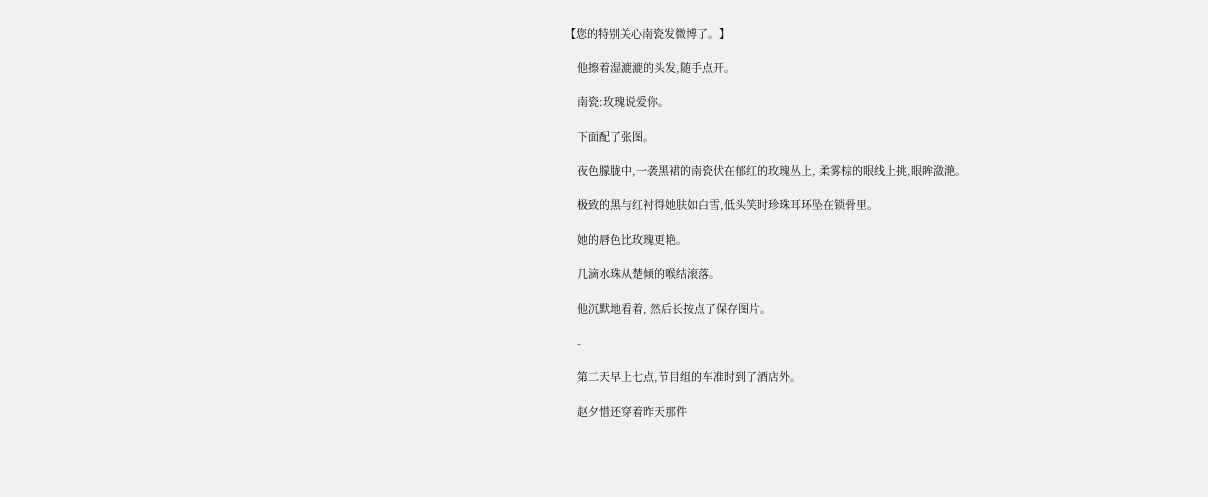【您的特别关心南瓷发微博了。】

    他擦着湿漉漉的头发,随手点开。

    南瓷:玫瑰说爱你。

    下面配了张图。

    夜色朦胧中,一袭黑裙的南瓷伏在郁红的玫瑰丛上, 柔雾棕的眼线上挑,眼眸潋滟。

    极致的黑与红衬得她肤如白雪,低头笑时珍珠耳环坠在锁骨里。

    她的唇色比玫瑰更艳。

    几滴水珠从楚倾的喉结滚落。

    他沉默地看着, 然后长按点了保存图片。

    -

    第二天早上七点,节目组的车准时到了酒店外。

    赵夕惜还穿着昨天那件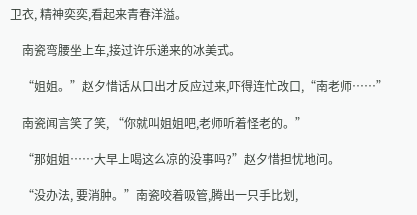卫衣, 精神奕奕,看起来青春洋溢。

    南瓷弯腰坐上车,接过许乐递来的冰美式。

    “姐姐。”赵夕惜话从口出才反应过来,吓得连忙改口,“南老师……”

    南瓷闻言笑了笑, “你就叫姐姐吧,老师听着怪老的。”

    “那姐姐……大早上喝这么凉的没事吗?”赵夕惜担忧地问。

    “没办法, 要消肿。”南瓷咬着吸管,腾出一只手比划,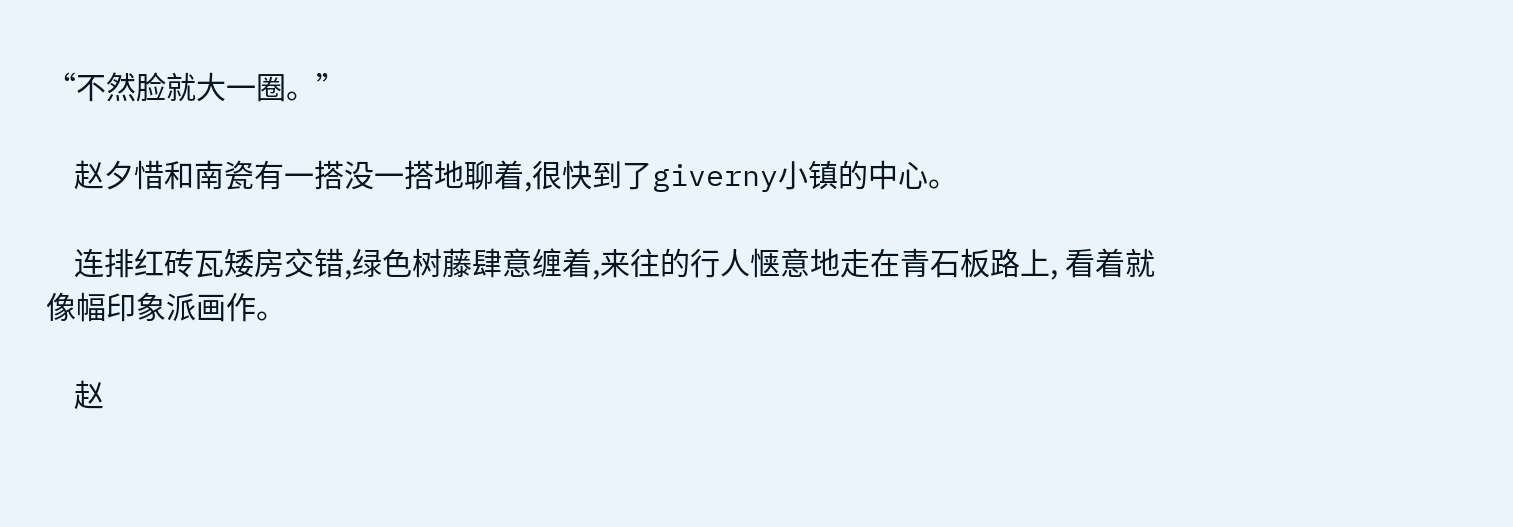“不然脸就大一圈。”

    赵夕惜和南瓷有一搭没一搭地聊着,很快到了giverny小镇的中心。

    连排红砖瓦矮房交错,绿色树藤肆意缠着,来往的行人惬意地走在青石板路上, 看着就像幅印象派画作。

    赵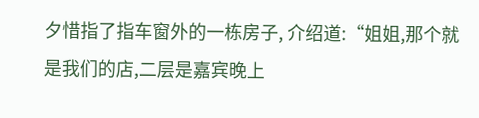夕惜指了指车窗外的一栋房子, 介绍道:“姐姐,那个就是我们的店,二层是嘉宾晚上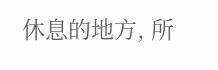休息的地方, 所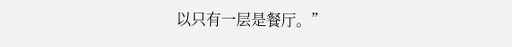以只有一层是餐厅。”